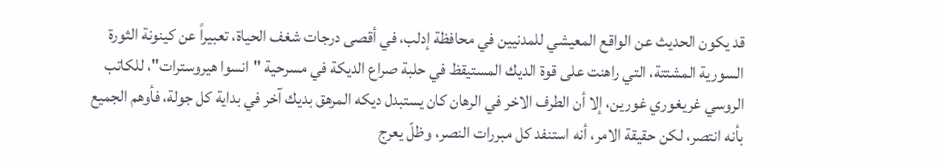قد يكون الحديث عن الواقع المعيشي للمدنيين في محافظة إدلب، في أقصى درجات شغف الحياة، تعبيراً عن كينونة الثورة السورية المشتتة، التي راهنت على قوة الديك المستيقظ في حلبة صراع الديكة في مسرحية "انسوا هيروسترات"، للكاتب الروسي غريغوري غورين، إلا أن الطرف الاخر في الرهان كان يستبدل ديكه المرهق بديك آخر في بداية كل جولة، فأوهم الجميع بأنه انتصر، لكن حقيقة الامر، أنه استنفد كل مبررات النصر، وظلّ يعرج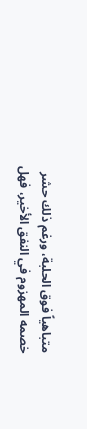متباهياً فوق الحلبة، ورغم ذلك حشر خصمه المهزوم في النفق الأخير، فهل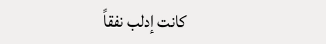كانت إدلب نفقاً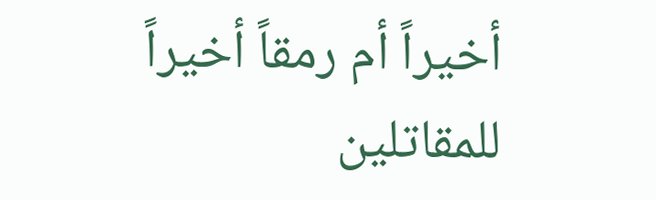أخيراً أم رمقاً أخيراً للمقاتلين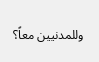وللمدنيين معاً؟